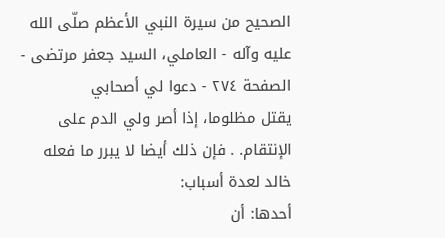الصحيح من سيرة النبي الأعظم صلّى الله عليه وآله - العاملي، السيد جعفر مرتضى - الصفحة ٢٧٤ - دعوا لي أصحابي
يقتل مظلوما، إذا أصر ولي الدم على الإنتقام. . فإن ذلك أيضا لا يبرر ما فعله خالد لعدة أسباب:
أحدها: أن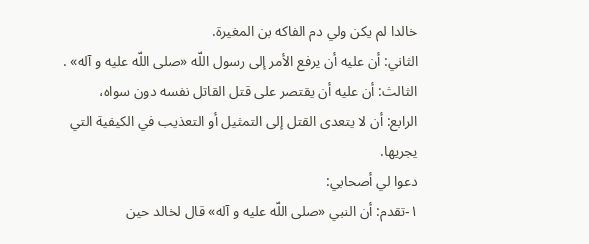خالدا لم يكن ولي دم الفاكه بن المغيرة.
الثاني: أن عليه أن يرفع الأمر إلى رسول اللّه «صلى اللّه عليه و آله» .
الثالث: أن عليه أن يقتصر على قتل القاتل نفسه دون سواه،
الرابع: أن لا يتعدى القتل إلى التمثيل أو التعذيب في الكيفية التي يجريها.
دعوا لي أصحابي:
١-تقدم: أن النبي «صلى اللّه عليه و آله» قال لخالد حين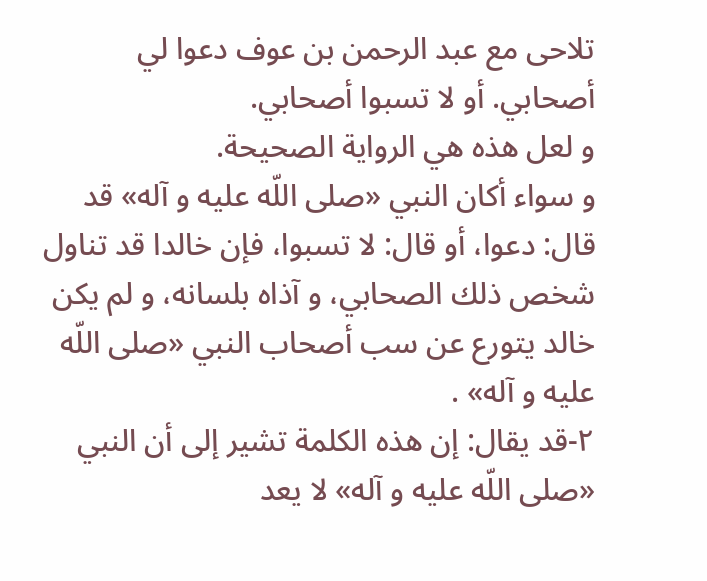تلاحى مع عبد الرحمن بن عوف دعوا لي أصحابي. أو لا تسبوا أصحابي.
و لعل هذه هي الرواية الصحيحة.
و سواء أكان النبي «صلى اللّه عليه و آله» قد قال: دعوا، أو قال: لا تسبوا، فإن خالدا قد تناول شخص ذلك الصحابي، و آذاه بلسانه، و لم يكن خالد يتورع عن سب أصحاب النبي «صلى اللّه عليه و آله» .
٢-قد يقال: إن هذه الكلمة تشير إلى أن النبي «صلى اللّه عليه و آله» لا يعد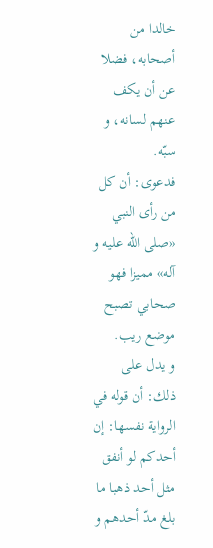خالدا من أصحابه، فضلا عن أن يكف عنهم لسانه، و سبّه.
فدعوى: أن كل من رأى النبي «صلى اللّه عليه و آله» مميزا فهو صحابي تصبح موضع ريب.
و يدل على ذلك: أن قوله في الرواية نفسها: إن أحدكم لو أنفق مثل أحد ذهبا ما بلغ مدّ أحدهم و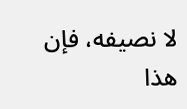لا نصيفه، فإن هذا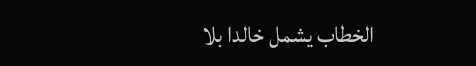الخطاب يشمل خالدا بلا